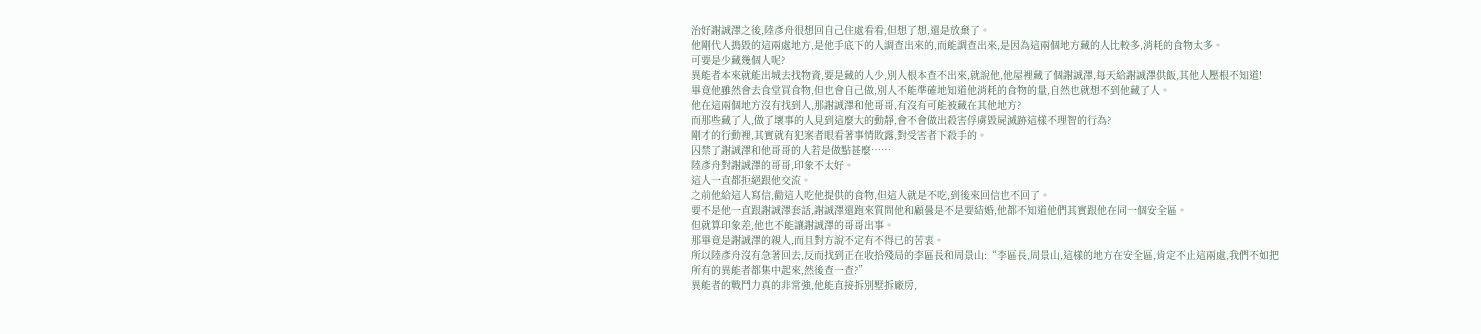治好謝誠澤之後,陸彥舟很想回自己住處看看,但想了想,還是放棄了。
他剛代人搗毀的這兩處地方,是他手底下的人調查出來的,而能調查出來,是因為這兩個地方藏的人比較多,消耗的食物太多。
可要是少藏幾個人呢?
異能者本來就能出城去找物資,要是藏的人少,別人根本查不出來,就說他,他屋裡藏了個謝誠澤,每天給謝誠澤供飯,其他人壓根不知道!
畢竟他雖然會去食堂買食物,但也會自己做,別人不能準確地知道他消耗的食物的量,自然也就想不到他藏了人。
他在這兩個地方沒有找到人,那謝誠澤和他哥哥,有沒有可能被藏在其他地方?
而那些藏了人,做了壞事的人見到這麼大的動靜,會不會做出殺害俘虜毀屍滅跡這樣不理智的行為?
剛才的行動裡,其實就有犯案者眼看著事情敗露,對受害者下殺手的。
囚禁了謝誠澤和他哥哥的人若是做點甚麼……
陸彥舟對謝誠澤的哥哥,印象不太好。
這人一直都拒絕跟他交流。
之前他給這人寫信,勸這人吃他提供的食物,但這人就是不吃,到後來回信也不回了。
要不是他一直跟謝誠澤套話,謝誠澤還跑來質問他和顧曇是不是要結婚,他都不知道他們其實跟他在同一個安全區。
但就算印象差,他也不能讓謝誠澤的哥哥出事。
那畢竟是謝誠澤的親人,而且對方說不定有不得已的苦衷。
所以陸彥舟沒有急著回去,反而找到正在收拾殘局的李區長和周景山:“李區長,周景山,這樣的地方在安全區,肯定不止這兩處,我們不如把所有的異能者都集中起來,然後查一查?”
異能者的戰鬥力真的非常強,他能直接拆別墅拆廠房,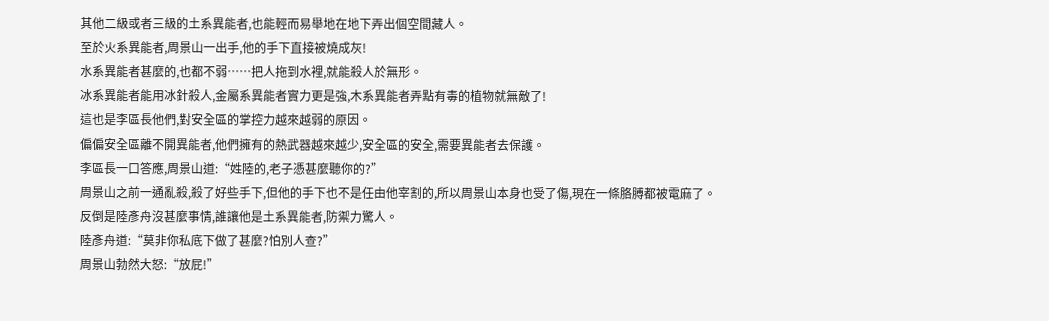其他二級或者三級的土系異能者,也能輕而易舉地在地下弄出個空間藏人。
至於火系異能者,周景山一出手,他的手下直接被燒成灰!
水系異能者甚麼的,也都不弱……把人拖到水裡,就能殺人於無形。
冰系異能者能用冰針殺人,金屬系異能者實力更是強,木系異能者弄點有毒的植物就無敵了!
這也是李區長他們,對安全區的掌控力越來越弱的原因。
偏偏安全區離不開異能者,他們擁有的熱武器越來越少,安全區的安全,需要異能者去保護。
李區長一口答應,周景山道:“姓陸的,老子憑甚麼聽你的?”
周景山之前一通亂殺,殺了好些手下,但他的手下也不是任由他宰割的,所以周景山本身也受了傷,現在一條胳膊都被電麻了。
反倒是陸彥舟沒甚麼事情,誰讓他是土系異能者,防禦力驚人。
陸彥舟道:“莫非你私底下做了甚麼?怕別人查?”
周景山勃然大怒:“放屁!”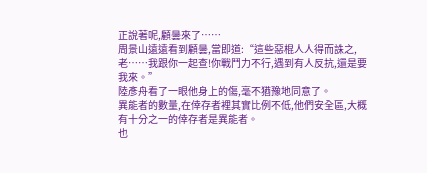正說著呢,顧曇來了……
周景山遠遠看到顧曇,當即道:“這些惡棍人人得而誅之,老……我跟你一起查!你戰鬥力不行,遇到有人反抗,還是要我來。”
陸彥舟看了一眼他身上的傷,毫不猶豫地同意了。
異能者的數量,在倖存者裡其實比例不低,他們安全區,大概有十分之一的倖存者是異能者。
也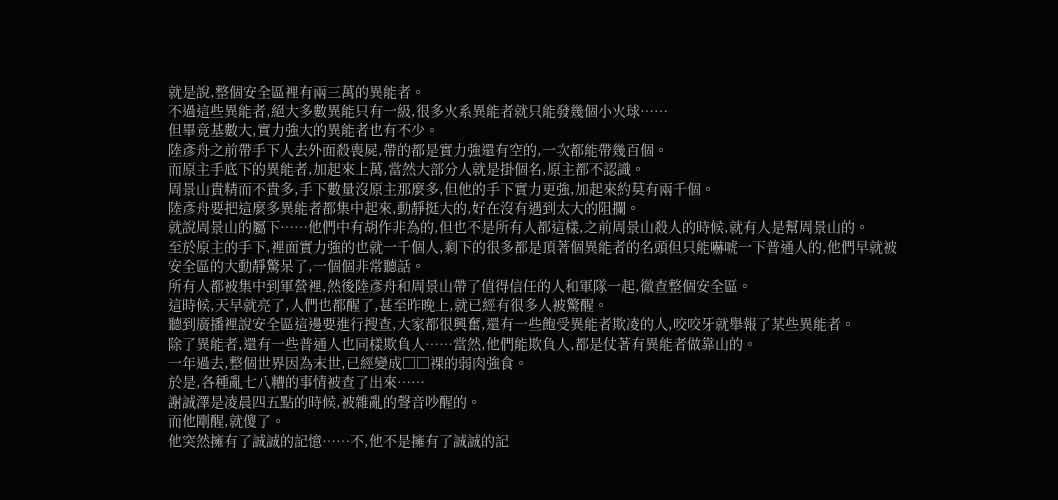就是說,整個安全區裡有兩三萬的異能者。
不過這些異能者,絕大多數異能只有一級,很多火系異能者就只能發幾個小火球……
但畢竟基數大,實力強大的異能者也有不少。
陸彥舟之前帶手下人去外面殺喪屍,帶的都是實力強還有空的,一次都能帶幾百個。
而原主手底下的異能者,加起來上萬,當然大部分人就是掛個名,原主都不認識。
周景山貴精而不貴多,手下數量沒原主那麼多,但他的手下實力更強,加起來約莫有兩千個。
陸彥舟要把這麼多異能者都集中起來,動靜挺大的,好在沒有遇到太大的阻攔。
就說周景山的屬下……他們中有胡作非為的,但也不是所有人都這樣,之前周景山殺人的時候,就有人是幫周景山的。
至於原主的手下,裡面實力強的也就一千個人,剩下的很多都是頂著個異能者的名頭但只能嚇唬一下普通人的,他們早就被安全區的大動靜驚呆了,一個個非常聽話。
所有人都被集中到軍營裡,然後陸彥舟和周景山帶了值得信任的人和軍隊一起,徹查整個安全區。
這時候,天早就亮了,人們也都醒了,甚至昨晚上,就已經有很多人被驚醒。
聽到廣播裡說安全區這邊要進行搜查,大家都很興奮,還有一些飽受異能者欺凌的人,咬咬牙就舉報了某些異能者。
除了異能者,還有一些普通人也同樣欺負人……當然,他們能欺負人,都是仗著有異能者做靠山的。
一年過去,整個世界因為末世,已經變成□□裸的弱肉強食。
於是,各種亂七八糟的事情被查了出來……
謝誠澤是凌晨四五點的時候,被雜亂的聲音吵醒的。
而他剛醒,就傻了。
他突然擁有了誠誠的記憶……不,他不是擁有了誠誠的記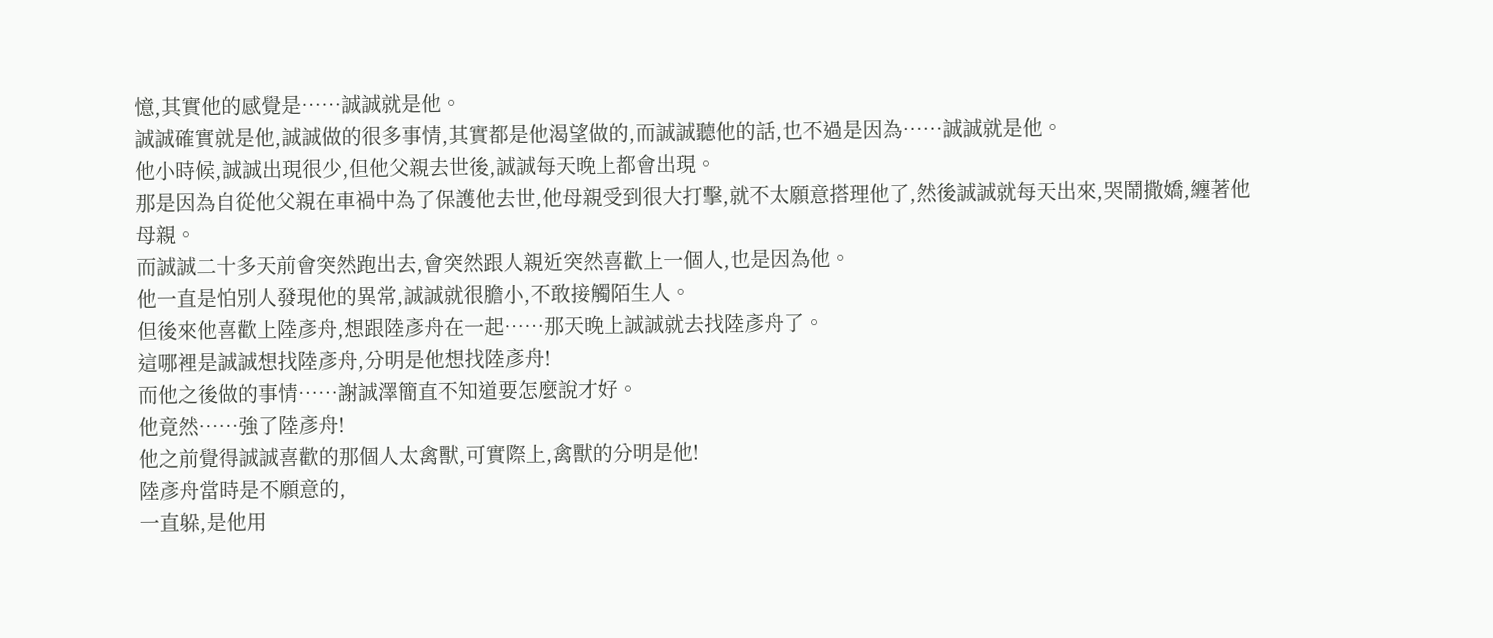憶,其實他的感覺是……誠誠就是他。
誠誠確實就是他,誠誠做的很多事情,其實都是他渴望做的,而誠誠聽他的話,也不過是因為……誠誠就是他。
他小時候,誠誠出現很少,但他父親去世後,誠誠每天晚上都會出現。
那是因為自從他父親在車禍中為了保護他去世,他母親受到很大打擊,就不太願意搭理他了,然後誠誠就每天出來,哭鬧撒嬌,纏著他母親。
而誠誠二十多天前會突然跑出去,會突然跟人親近突然喜歡上一個人,也是因為他。
他一直是怕別人發現他的異常,誠誠就很膽小,不敢接觸陌生人。
但後來他喜歡上陸彥舟,想跟陸彥舟在一起……那天晚上誠誠就去找陸彥舟了。
這哪裡是誠誠想找陸彥舟,分明是他想找陸彥舟!
而他之後做的事情……謝誠澤簡直不知道要怎麼說才好。
他竟然……強了陸彥舟!
他之前覺得誠誠喜歡的那個人太禽獸,可實際上,禽獸的分明是他!
陸彥舟當時是不願意的,
一直躲,是他用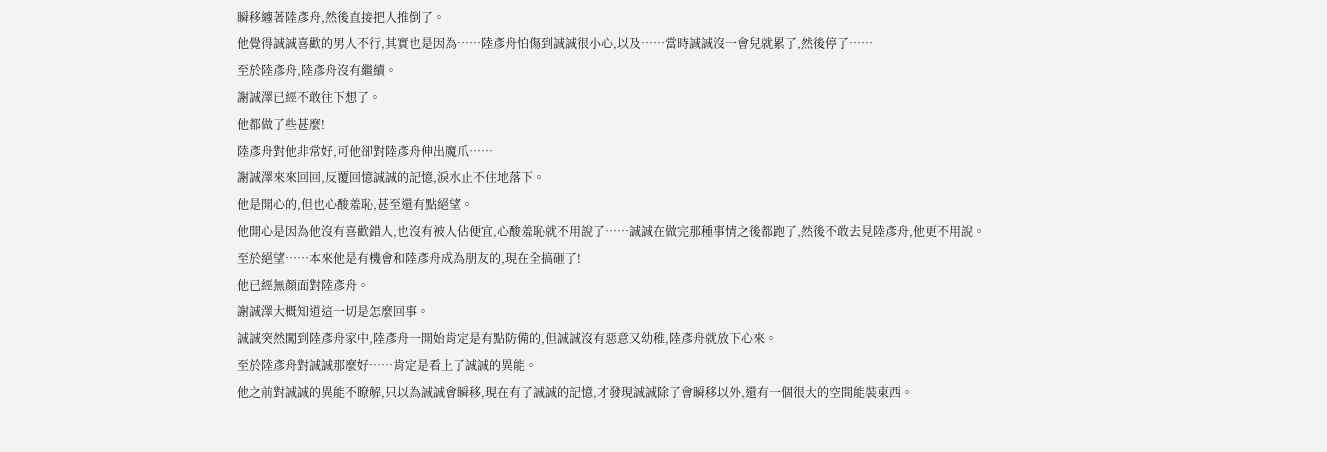瞬移纏著陸彥舟,然後直接把人推倒了。
他覺得誠誠喜歡的男人不行,其實也是因為……陸彥舟怕傷到誠誠很小心,以及……當時誠誠沒一會兒就累了,然後停了……
至於陸彥舟,陸彥舟沒有繼續。
謝誠澤已經不敢往下想了。
他都做了些甚麼!
陸彥舟對他非常好,可他卻對陸彥舟伸出魔爪……
謝誠澤來來回回,反覆回憶誠誠的記憶,淚水止不住地落下。
他是開心的,但也心酸羞恥,甚至還有點絕望。
他開心是因為他沒有喜歡錯人,也沒有被人佔便宜,心酸羞恥就不用說了……誠誠在做完那種事情之後都跑了,然後不敢去見陸彥舟,他更不用說。
至於絕望……本來他是有機會和陸彥舟成為朋友的,現在全搞砸了!
他已經無顏面對陸彥舟。
謝誠澤大概知道這一切是怎麼回事。
誠誠突然闖到陸彥舟家中,陸彥舟一開始肯定是有點防備的,但誠誠沒有惡意又幼稚,陸彥舟就放下心來。
至於陸彥舟對誠誠那麼好……肯定是看上了誠誠的異能。
他之前對誠誠的異能不瞭解,只以為誠誠會瞬移,現在有了誠誠的記憶,才發現誠誠除了會瞬移以外,還有一個很大的空間能裝東西。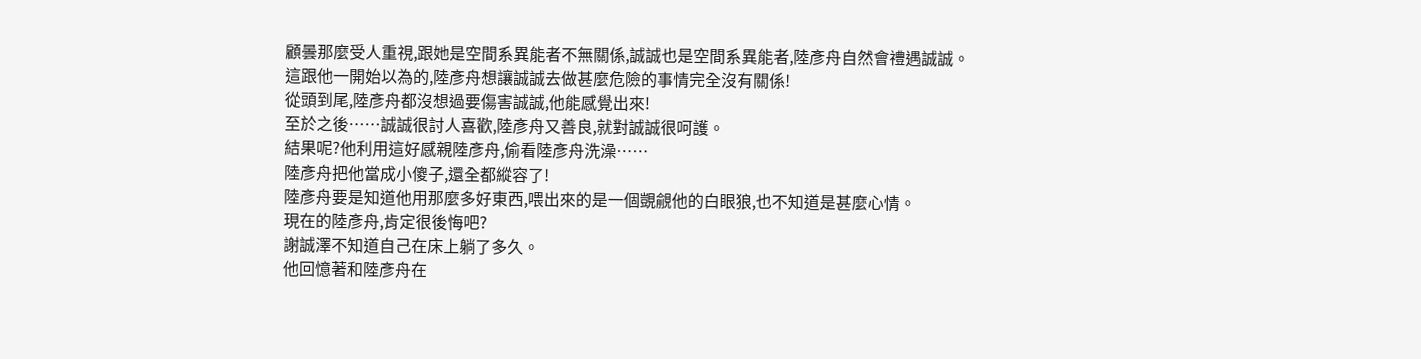顧曇那麼受人重視,跟她是空間系異能者不無關係,誠誠也是空間系異能者,陸彥舟自然會禮遇誠誠。
這跟他一開始以為的,陸彥舟想讓誠誠去做甚麼危險的事情完全沒有關係!
從頭到尾,陸彥舟都沒想過要傷害誠誠,他能感覺出來!
至於之後……誠誠很討人喜歡,陸彥舟又善良,就對誠誠很呵護。
結果呢?他利用這好感親陸彥舟,偷看陸彥舟洗澡……
陸彥舟把他當成小傻子,還全都縱容了!
陸彥舟要是知道他用那麼多好東西,喂出來的是一個覬覦他的白眼狼,也不知道是甚麼心情。
現在的陸彥舟,肯定很後悔吧?
謝誠澤不知道自己在床上躺了多久。
他回憶著和陸彥舟在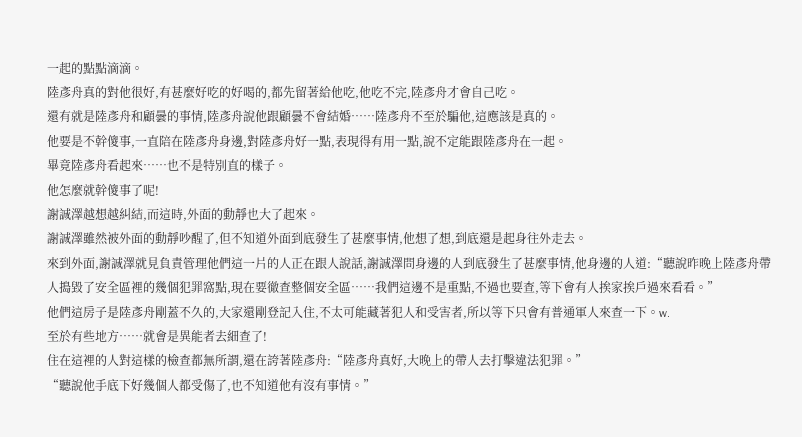一起的點點滴滴。
陸彥舟真的對他很好,有甚麼好吃的好喝的,都先留著給他吃,他吃不完,陸彥舟才會自己吃。
還有就是陸彥舟和顧曇的事情,陸彥舟說他跟顧曇不會結婚……陸彥舟不至於騙他,這應該是真的。
他要是不幹傻事,一直陪在陸彥舟身邊,對陸彥舟好一點,表現得有用一點,說不定能跟陸彥舟在一起。
畢竟陸彥舟看起來……也不是特別直的樣子。
他怎麼就幹傻事了呢!
謝誠澤越想越糾結,而這時,外面的動靜也大了起來。
謝誠澤雖然被外面的動靜吵醒了,但不知道外面到底發生了甚麼事情,他想了想,到底還是起身往外走去。
來到外面,謝誠澤就見負責管理他們這一片的人正在跟人說話,謝誠澤問身邊的人到底發生了甚麼事情,他身邊的人道:“聽說昨晚上陸彥舟帶人搗毀了安全區裡的幾個犯罪窩點,現在要徹查整個安全區……我們這邊不是重點,不過也要查,等下會有人挨家挨戶過來看看。”
他們這房子是陸彥舟剛蓋不久的,大家還剛登記入住,不太可能藏著犯人和受害者,所以等下只會有普通軍人來查一下。w.
至於有些地方……就會是異能者去細查了!
住在這裡的人對這樣的檢查都無所謂,還在誇著陸彥舟:“陸彥舟真好,大晚上的帶人去打擊違法犯罪。”
“聽說他手底下好幾個人都受傷了,也不知道他有沒有事情。”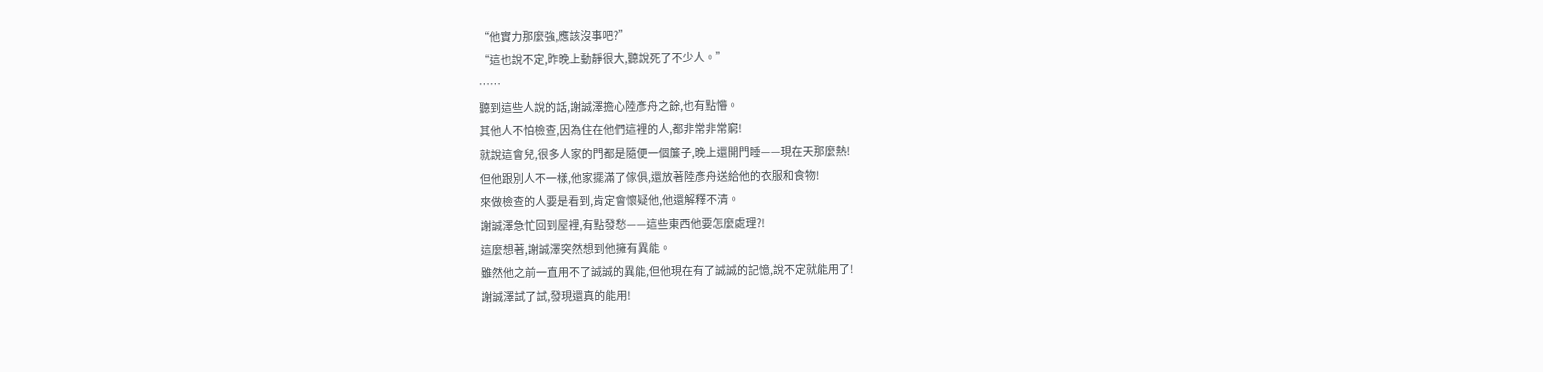“他實力那麼強,應該沒事吧?”
“這也說不定,昨晚上動靜很大,聽說死了不少人。”
……
聽到這些人說的話,謝誠澤擔心陸彥舟之餘,也有點懵。
其他人不怕檢查,因為住在他們這裡的人,都非常非常窮!
就說這會兒,很多人家的門都是隨便一個簾子,晚上還開門睡——現在天那麼熱!
但他跟別人不一樣,他家擺滿了傢俱,還放著陸彥舟送給他的衣服和食物!
來做檢查的人要是看到,肯定會懷疑他,他還解釋不清。
謝誠澤急忙回到屋裡,有點發愁——這些東西他要怎麼處理?!
這麼想著,謝誠澤突然想到他擁有異能。
雖然他之前一直用不了誠誠的異能,但他現在有了誠誠的記憶,說不定就能用了!
謝誠澤試了試,發現還真的能用!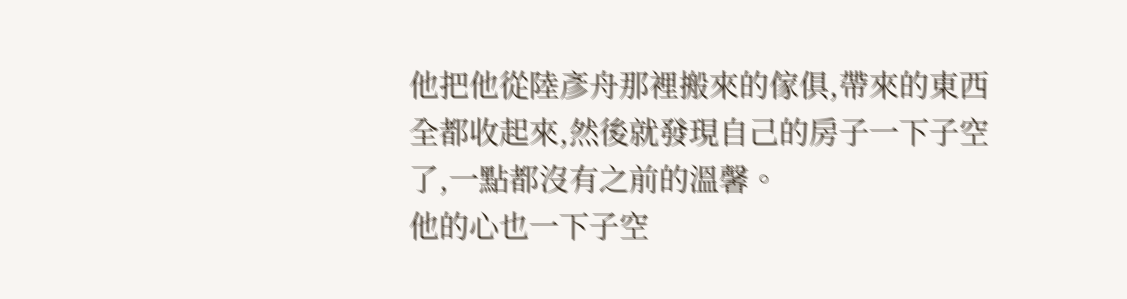他把他從陸彥舟那裡搬來的傢俱,帶來的東西全都收起來,然後就發現自己的房子一下子空了,一點都沒有之前的溫馨。
他的心也一下子空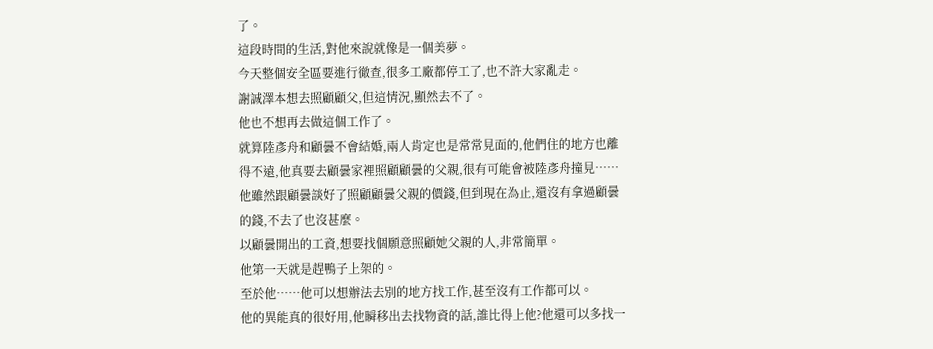了。
這段時間的生活,對他來說就像是一個美夢。
今天整個安全區要進行徹查,很多工廠都停工了,也不許大家亂走。
謝誠澤本想去照顧顧父,但這情況,顯然去不了。
他也不想再去做這個工作了。
就算陸彥舟和顧曇不會結婚,兩人肯定也是常常見面的,他們住的地方也離得不遠,他真要去顧曇家裡照顧顧曇的父親,很有可能會被陸彥舟撞見……
他雖然跟顧曇談好了照顧顧曇父親的價錢,但到現在為止,還沒有拿過顧曇的錢,不去了也沒甚麼。
以顧曇開出的工資,想要找個願意照顧她父親的人,非常簡單。
他第一天就是趕鴨子上架的。
至於他……他可以想辦法去別的地方找工作,甚至沒有工作都可以。
他的異能真的很好用,他瞬移出去找物資的話,誰比得上他?他還可以多找一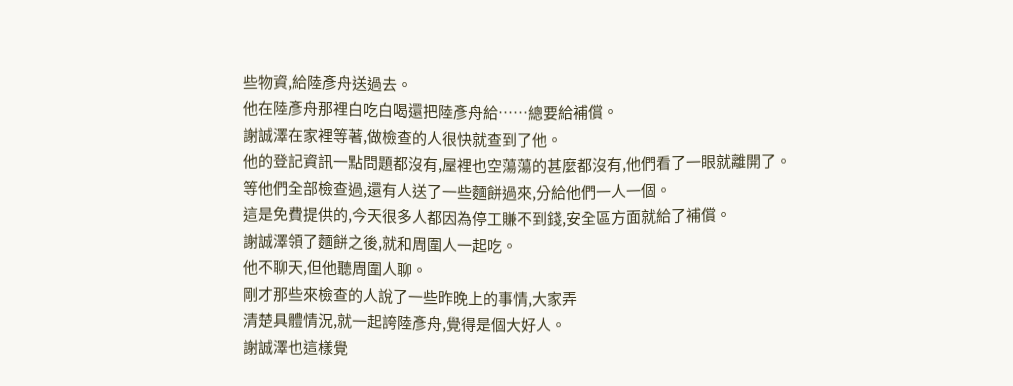些物資,給陸彥舟送過去。
他在陸彥舟那裡白吃白喝還把陸彥舟給……總要給補償。
謝誠澤在家裡等著,做檢查的人很快就查到了他。
他的登記資訊一點問題都沒有,屋裡也空蕩蕩的甚麼都沒有,他們看了一眼就離開了。
等他們全部檢查過,還有人送了一些麵餅過來,分給他們一人一個。
這是免費提供的,今天很多人都因為停工賺不到錢,安全區方面就給了補償。
謝誠澤領了麵餅之後,就和周圍人一起吃。
他不聊天,但他聽周圍人聊。
剛才那些來檢查的人說了一些昨晚上的事情,大家弄
清楚具體情況,就一起誇陸彥舟,覺得是個大好人。
謝誠澤也這樣覺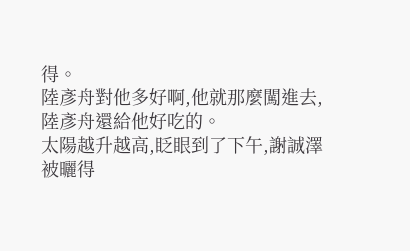得。
陸彥舟對他多好啊,他就那麼闖進去,陸彥舟還給他好吃的。
太陽越升越高,眨眼到了下午,謝誠澤被曬得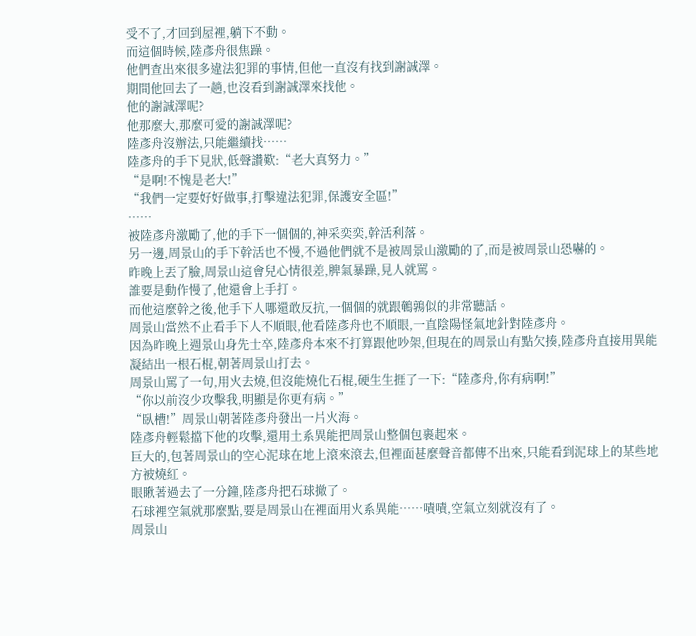受不了,才回到屋裡,躺下不動。
而這個時候,陸彥舟很焦躁。
他們查出來很多違法犯罪的事情,但他一直沒有找到謝誠澤。
期間他回去了一趟,也沒看到謝誠澤來找他。
他的謝誠澤呢?
他那麼大,那麼可愛的謝誠澤呢?
陸彥舟沒辦法,只能繼續找……
陸彥舟的手下見狀,低聲讚歎:“老大真努力。”
“是啊!不愧是老大!”
“我們一定要好好做事,打擊違法犯罪,保護安全區!”
……
被陸彥舟激勵了,他的手下一個個的,神采奕奕,幹活利落。
另一邊,周景山的手下幹活也不慢,不過他們就不是被周景山激勵的了,而是被周景山恐嚇的。
昨晚上丟了臉,周景山這會兒心情很差,脾氣暴躁,見人就罵。
誰要是動作慢了,他還會上手打。
而他這麼幹之後,他手下人哪還敢反抗,一個個的就跟鵪鶉似的非常聽話。
周景山當然不止看手下人不順眼,他看陸彥舟也不順眼,一直陰陽怪氣地針對陸彥舟。
因為昨晚上週景山身先士卒,陸彥舟本來不打算跟他吵架,但現在的周景山有點欠揍,陸彥舟直接用異能凝結出一根石棍,朝著周景山打去。
周景山罵了一句,用火去燒,但沒能燒化石棍,硬生生捱了一下:“陸彥舟,你有病啊!”
“你以前沒少攻擊我,明顯是你更有病。”
“臥槽!”周景山朝著陸彥舟發出一片火海。
陸彥舟輕鬆擋下他的攻擊,還用土系異能把周景山整個包裹起來。
巨大的,包著周景山的空心泥球在地上滾來滾去,但裡面甚麼聲音都傳不出來,只能看到泥球上的某些地方被燒紅。
眼瞅著過去了一分鐘,陸彥舟把石球撤了。
石球裡空氣就那麼點,要是周景山在裡面用火系異能……嘖嘖,空氣立刻就沒有了。
周景山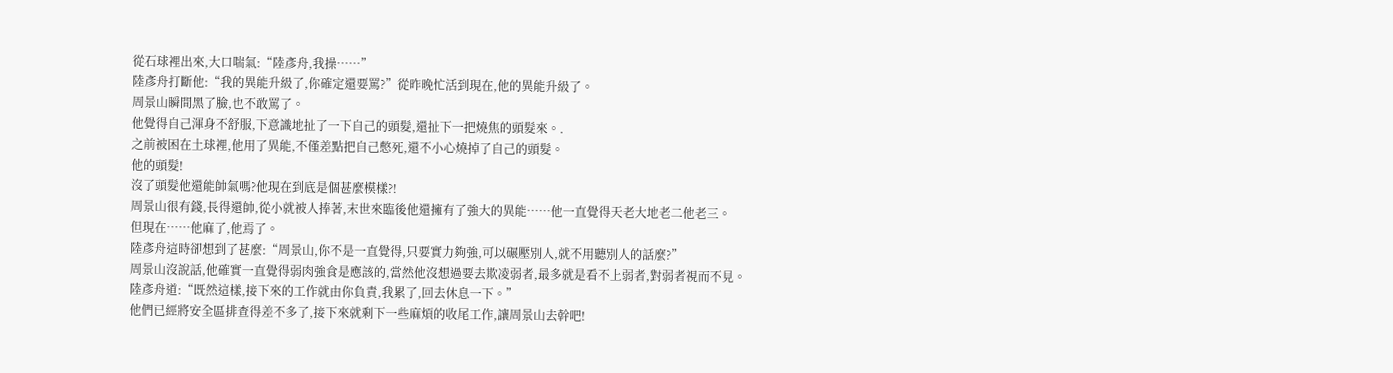從石球裡出來,大口喘氣:“陸彥舟,我操……”
陸彥舟打斷他:“我的異能升級了,你確定還要罵?”從昨晚忙活到現在,他的異能升級了。
周景山瞬間黑了臉,也不敢罵了。
他覺得自己渾身不舒服,下意識地扯了一下自己的頭髮,還扯下一把燒焦的頭髮來。.
之前被困在土球裡,他用了異能,不僅差點把自己憋死,還不小心燒掉了自己的頭髮。
他的頭髮!
沒了頭髮他還能帥氣嗎?他現在到底是個甚麼模樣?!
周景山很有錢,長得還帥,從小就被人捧著,末世來臨後他還擁有了強大的異能……他一直覺得天老大地老二他老三。
但現在……他麻了,他焉了。
陸彥舟這時卻想到了甚麼:“周景山,你不是一直覺得,只要實力夠強,可以碾壓別人,就不用聽別人的話麼?”
周景山沒說話,他確實一直覺得弱肉強食是應該的,當然他沒想過要去欺凌弱者,最多就是看不上弱者,對弱者視而不見。
陸彥舟道:“既然這樣,接下來的工作就由你負責,我累了,回去休息一下。”
他們已經將安全區排查得差不多了,接下來就剩下一些麻煩的收尾工作,讓周景山去幹吧!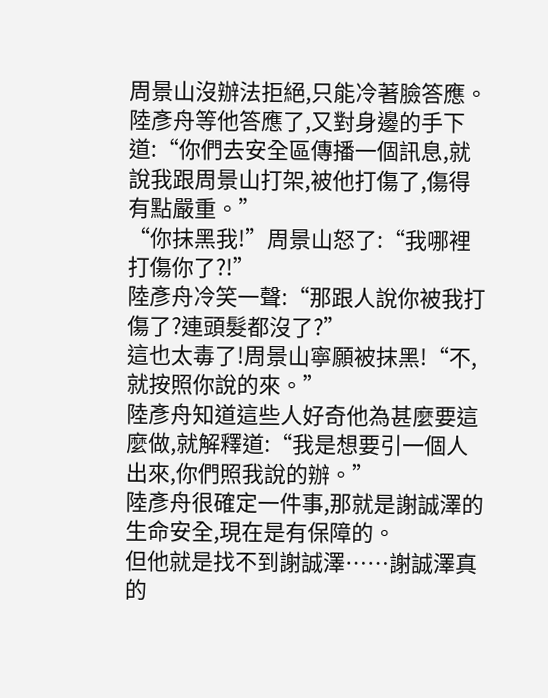周景山沒辦法拒絕,只能冷著臉答應。
陸彥舟等他答應了,又對身邊的手下道:“你們去安全區傳播一個訊息,就說我跟周景山打架,被他打傷了,傷得有點嚴重。”
“你抹黑我!”周景山怒了:“我哪裡打傷你了?!”
陸彥舟冷笑一聲:“那跟人說你被我打傷了?連頭髮都沒了?”
這也太毒了!周景山寧願被抹黑!“不,就按照你說的來。”
陸彥舟知道這些人好奇他為甚麼要這麼做,就解釋道:“我是想要引一個人出來,你們照我說的辦。”
陸彥舟很確定一件事,那就是謝誠澤的生命安全,現在是有保障的。
但他就是找不到謝誠澤……謝誠澤真的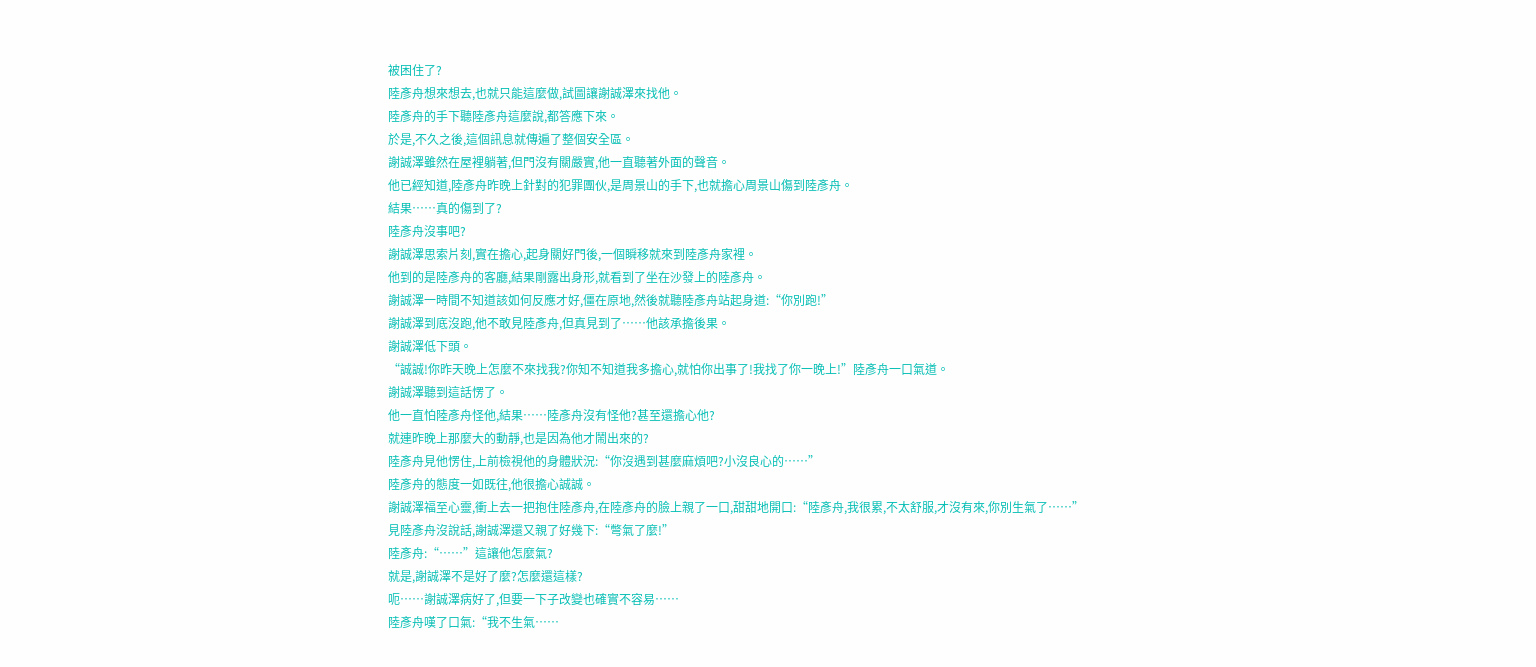被困住了?
陸彥舟想來想去,也就只能這麼做,試圖讓謝誠澤來找他。
陸彥舟的手下聽陸彥舟這麼說,都答應下來。
於是,不久之後,這個訊息就傳遍了整個安全區。
謝誠澤雖然在屋裡躺著,但門沒有關嚴實,他一直聽著外面的聲音。
他已經知道,陸彥舟昨晚上針對的犯罪團伙,是周景山的手下,也就擔心周景山傷到陸彥舟。
結果……真的傷到了?
陸彥舟沒事吧?
謝誠澤思索片刻,實在擔心,起身關好門後,一個瞬移就來到陸彥舟家裡。
他到的是陸彥舟的客廳,結果剛露出身形,就看到了坐在沙發上的陸彥舟。
謝誠澤一時間不知道該如何反應才好,僵在原地,然後就聽陸彥舟站起身道:“你別跑!”
謝誠澤到底沒跑,他不敢見陸彥舟,但真見到了……他該承擔後果。
謝誠澤低下頭。
“誠誠!你昨天晚上怎麼不來找我?你知不知道我多擔心,就怕你出事了!我找了你一晚上!”陸彥舟一口氣道。
謝誠澤聽到這話愣了。
他一直怕陸彥舟怪他,結果……陸彥舟沒有怪他?甚至還擔心他?
就連昨晚上那麼大的動靜,也是因為他才鬧出來的?
陸彥舟見他愣住,上前檢視他的身體狀況:“你沒遇到甚麼麻煩吧?小沒良心的……”
陸彥舟的態度一如既往,他很擔心誠誠。
謝誠澤福至心靈,衝上去一把抱住陸彥舟,在陸彥舟的臉上親了一口,甜甜地開口:“陸彥舟,我很累,不太舒服,才沒有來,你別生氣了……”
見陸彥舟沒說話,謝誠澤還又親了好幾下:“彆氣了麼!”
陸彥舟:“……”這讓他怎麼氣?
就是,謝誠澤不是好了麼?怎麼還這樣?
呃……謝誠澤病好了,但要一下子改變也確實不容易……
陸彥舟嘆了口氣:“我不生氣……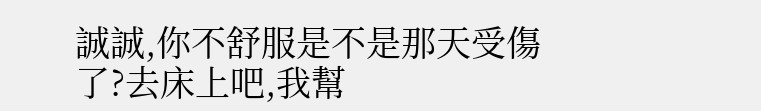誠誠,你不舒服是不是那天受傷了?去床上吧,我幫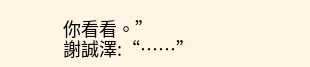你看看。”
謝誠澤:“……”